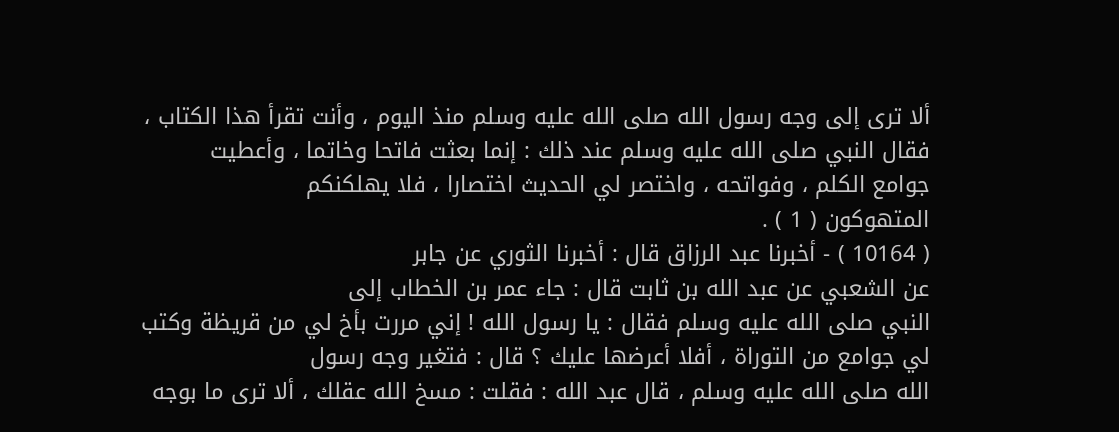ألا ترى إلى وجه رسول الله صلى الله عليه وسلم منذ اليوم ، وأنت تقرأ هذا الكتاب ،
فقال النبي صلى الله عليه وسلم عند ذلك : إنما بعثت فاتحا وخاتما ، وأعطيت
جوامع الكلم ، وفواتحه ، واختصر لي الحديث اختصارا ، فلا يهلكنكم
المتهوكون ( 1 ) .
( 10164 ) - أخبرنا عبد الرزاق قال : أخبرنا الثوري عن جابر
عن الشعبي عن عبد الله بن ثابت قال : جاء عمر بن الخطاب إلى
النبي صلى الله عليه وسلم فقال : يا رسول الله ! إني مررت بأخ لي من قريظة وكتب
لي جوامع من التوراة ، أفلا أعرضها عليك ؟ قال : فتغير وجه رسول
الله صلى الله عليه وسلم ، قال عبد الله : فقلت : مسخ الله عقلك ، ألا ترى ما بوجه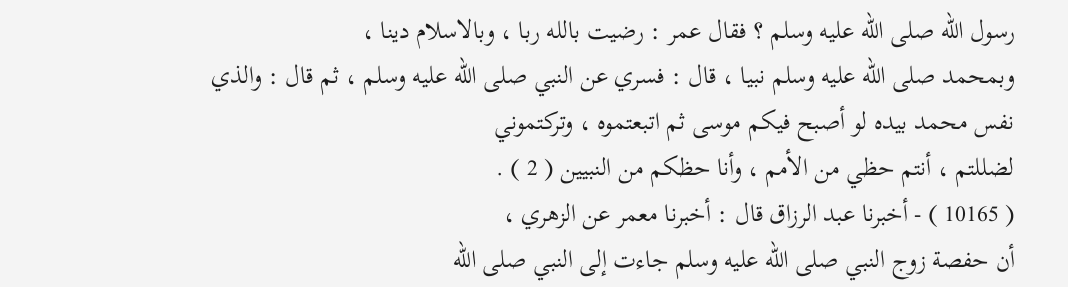رسول الله صلى الله عليه وسلم ؟ فقال عمر : رضيت بالله ربا ، وبالاسلام دينا ،
وبمحمد صلى الله عليه وسلم نبيا ، قال : فسري عن النبي صلى الله عليه وسلم ، ثم قال : والذي
نفس محمد بيده لو أصبح فيكم موسى ثم اتبعتموه ، وتركتموني
لضللتم ، أنتم حظي من الأمم ، وأنا حظكم من النبيين ( 2 ) .
( 10165 ) - أخبرنا عبد الرزاق قال : أخبرنا معمر عن الزهري ،
أن حفصة زوج النبي صلى الله عليه وسلم جاءت إلى النبي صلى الله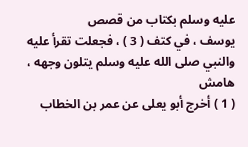عليه وسلم بكتاب من قصص
يوسف ، في كتف ( 3 ) ، فجعلت تقرأ عليه والنبي صلى الله عليه وسلم يتلون وجهه ،
هامش
( 1 ) أخرج أبو يعلى عن عمر بن الخطاب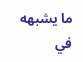ما يشبهه في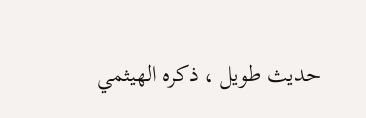حديث طويل ، ذكره الهيثمي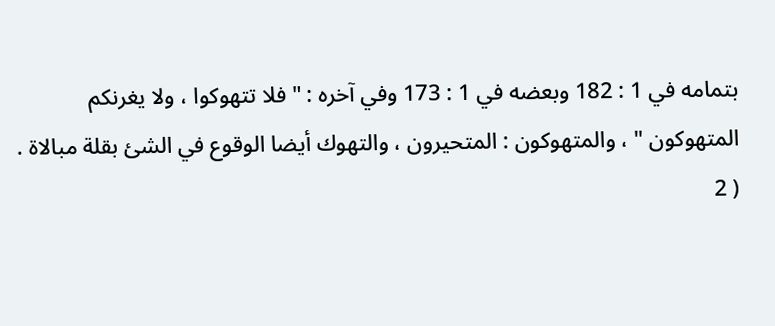بتمامه في 1 : 182 وبعضه في 1 : 173 وفي آخره : " فلا تتهوكوا ، ولا يغرنكم
المتهوكون " ، والمتهوكون : المتحيرون ، والتهوك أيضا الوقوع في الشئ بقلة مبالاة .
( 2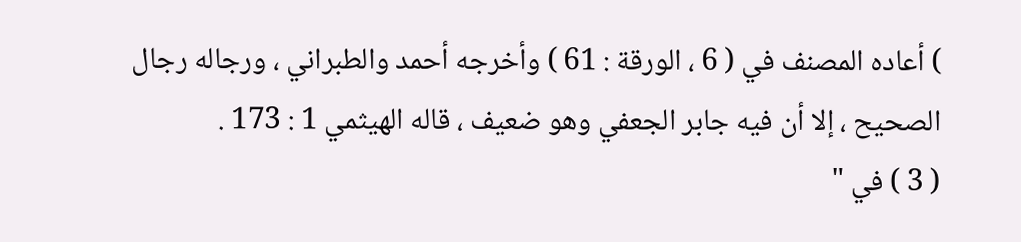) أعاده المصنف في ( 6 ، الورقة : 61 ) وأخرجه أحمد والطبراني ، ورجاله رجال
الصحيح ، إلا أن فيه جابر الجعفي وهو ضعيف ، قاله الهيثمي 1 : 173 .
( 3 ) في "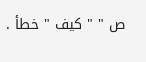ص " " كيف " خطأ .